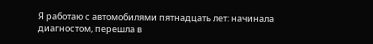Я работаю с автомобилями пятнадцать лет: начинала диагностом, перешла в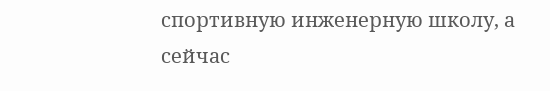спортивную инженерную школу, а сейчас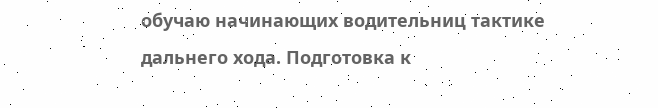обучаю начинающих водительниц тактике дальнего хода. Подготовка к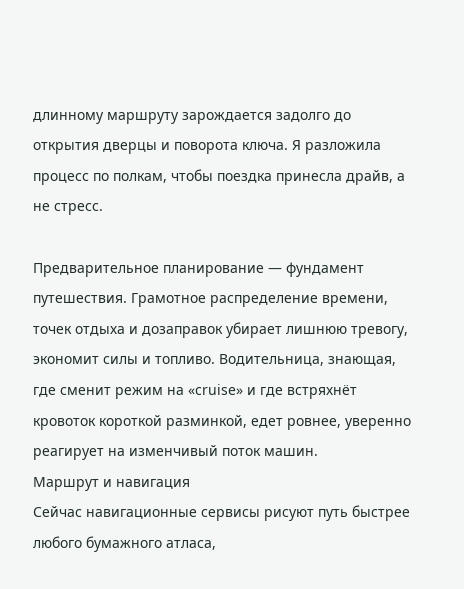длинному маршруту зарождается задолго до открытия дверцы и поворота ключа. Я разложила процесс по полкам, чтобы поездка принесла драйв, а не стресс.

Предварительное планирование — фундамент путешествия. Грамотное распределение времени, точек отдыха и дозаправок убирает лишнюю тревогу, экономит силы и топливо. Водительница, знающая, где сменит режим на «cruise» и где встряхнёт кровоток короткой разминкой, едет ровнее, уверенно реагирует на изменчивый поток машин.
Маршрут и навигация
Сейчас навигационные сервисы рисуют путь быстрее любого бумажного атласа,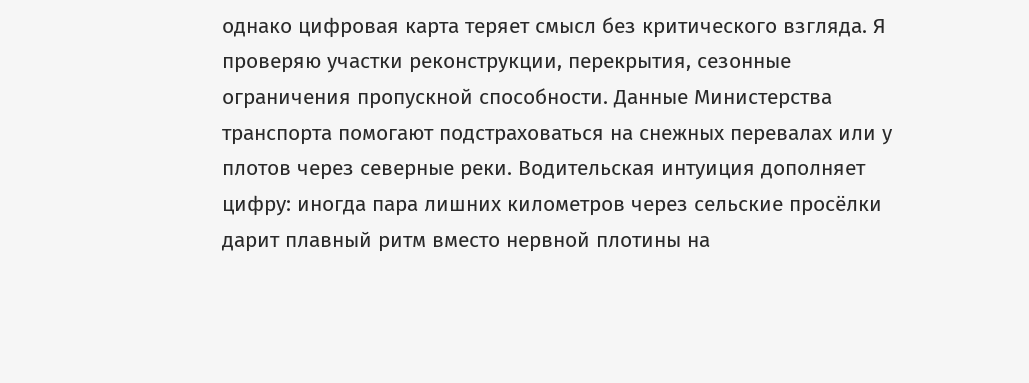однако цифровая карта теряет смысл без критического взгляда. Я проверяю участки реконструкции, перекрытия, сезонные ограничения пропускной способности. Данные Министерства транспорта помогают подстраховаться на снежных перевалах или у плотов через северные реки. Водительская интуиция дополняет цифру: иногда пара лишних километров через сельские просёлки дарит плавный ритм вместо нервной плотины на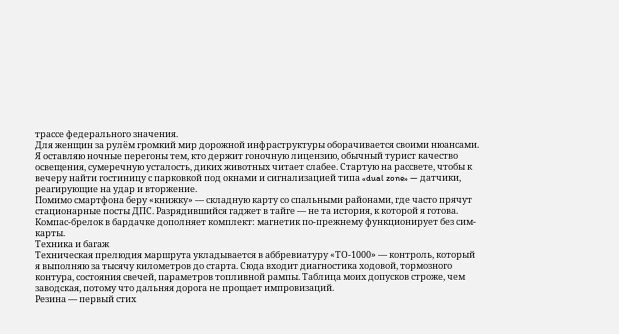трассе федерального значения.
Для женщин за рулём громкий мир дорожной инфраструктуры оборачивается своими нюансами. Я оставляю ночные перегоны тем, кто держит гоночную лицензию, обычный турист качество освещения, сумеречную усталость, диких животных читает слабее. Стартую на рассвете, чтобы к вечеру найти гостиницу с парковкой под окнами и сигнализацией типа «dual zone» — датчики, реагирующие на удар и вторжение.
Помимо смартфона беру «книжку» — складную карту со спальными районами, где часто прячут стационарные посты ДПС. Разрядившийся гаджет в тайге — не та история, к которой я готова. Компас-брелок в бардачке дополняет комплект: магнетик по-прежнему функционирует без сим-карты.
Техника и багаж
Техническая прелюдия маршрута укладывается в аббревиатуру «ТО-1000» — контроль, который я выполняю за тысячу километров до старта. Сюда входит диагностика ходовой, тормозного контура, состояния свечей, параметров топливной рампы. Таблица моих допусков строже, чем заводская, потому что дальняя дорога не прощает импровизаций.
Резина — первый стих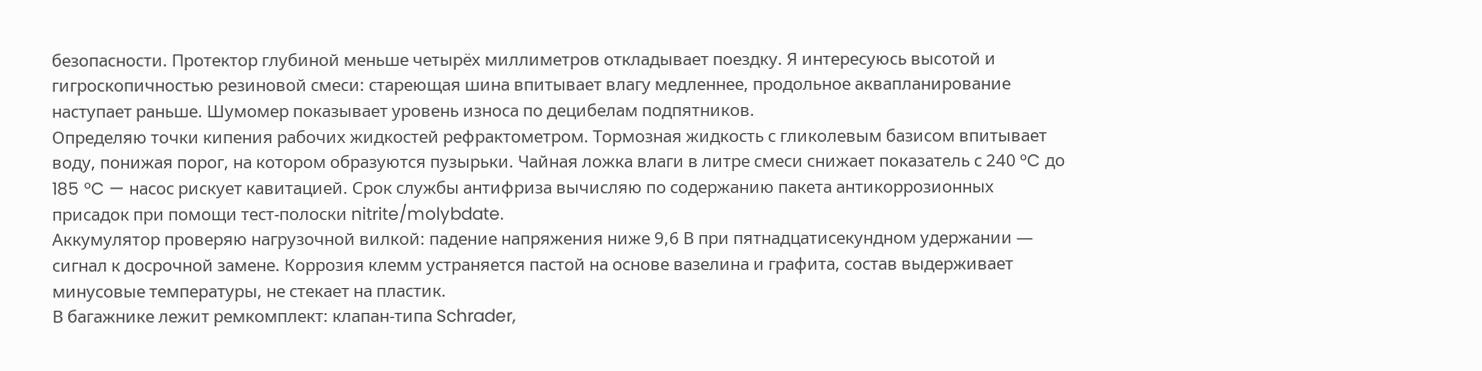безопасности. Протектор глубиной меньше четырёх миллиметров откладывает поездку. Я интересуюсь высотой и гигроскопичностью резиновой смеси: стареющая шина впитывает влагу медленнее, продольное аквапланирование наступает раньше. Шумомер показывает уровень износа по децибелам подпятников.
Определяю точки кипения рабочих жидкостей рефрактометром. Тормозная жидкость с гликолевым базисом впитывает воду, понижая порог, на котором образуются пузырьки. Чайная ложка влаги в литре смеси снижает показатель с 240 °C до 185 °C — насос рискует кавитацией. Срок службы антифриза вычисляю по содержанию пакета антикоррозионных присадок при помощи тест-полоски nitrite/molybdate.
Аккумулятор проверяю нагрузочной вилкой: падение напряжения ниже 9,6 В при пятнадцатисекундном удержании — сигнал к досрочной замене. Коррозия клемм устраняется пастой на основе вазелина и графита, состав выдерживает минусовые температуры, не стекает на пластик.
В багажнике лежит ремкомплект: клапан-типа Schrader,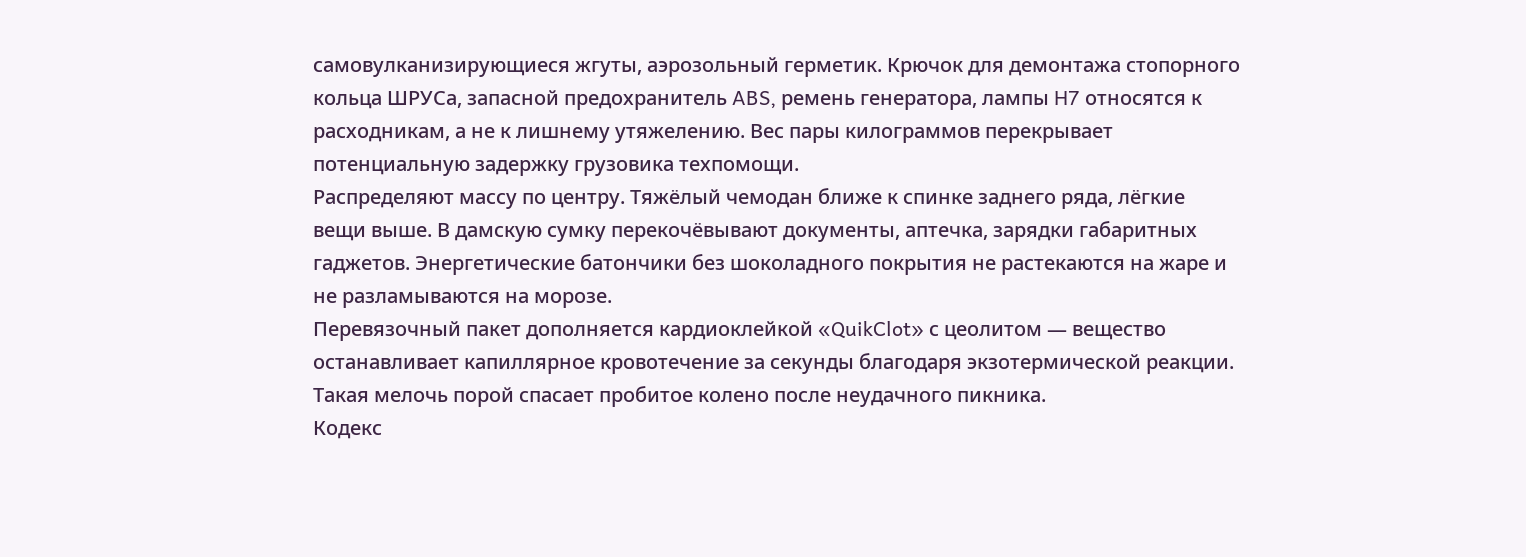самовулканизирующиеся жгуты, аэрозольный герметик. Крючок для демонтажа стопорного кольца ШРУСа, запасной предохранитель ABS, ремень генератора, лампы H7 относятся к расходникам, а не к лишнему утяжелению. Вес пары килограммов перекрывает потенциальную задержку грузовика техпомощи.
Распределяют массу по центру. Тяжёлый чемодан ближе к спинке заднего ряда, лёгкие вещи выше. В дамскую сумку перекочёвывают документы, аптечка, зарядки габаритных гаджетов. Энергетические батончики без шоколадного покрытия не растекаются на жаре и не разламываются на морозе.
Перевязочный пакет дополняется кардиоклейкой «QuikClot» с цеолитом — вещество останавливает капиллярное кровотечение за секунды благодаря экзотермической реакции. Такая мелочь порой спасает пробитое колено после неудачного пикника.
Кодекс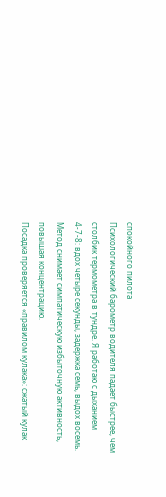спокойного пилота
Психологический барометр водителя падает быстрее, чем столбик термометра в тундре. Я работаю с дыханием 4-7-8: вдох четыре секунды, задержка семь, выдох восемь. Метод снимает симпатическую избыточную активность, повышая концентрацию.
Посадка проверяется «правилом кулака»: сжатый кулак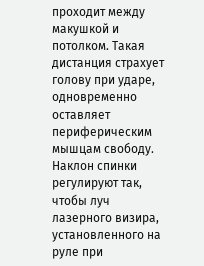проходит между макушкой и потолком. Такая дистанция страхует голову при ударе, одновременно оставляет периферическим мышцам свободу. Наклон спинки регулируют так, чтобы луч лазерного визира, установленного на руле при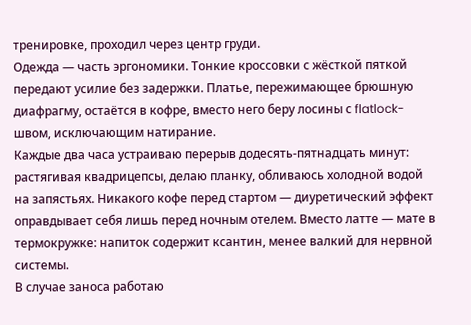тренировке, проходил через центр груди.
Одежда — часть эргономики. Тонкие кроссовки с жёсткой пяткой передают усилие без задержки. Платье, пережимающее брюшную диафрагму, остаётся в кофре, вместо него беру лосины с flatlock-швом, исключающим натирание.
Каждые два часа устраиваю перерыв додесять-пятнадцать минут: растягивая квадрицепсы, делаю планку, обливаюсь холодной водой на запястьях. Никакого кофе перед стартом — диуретический эффект оправдывает себя лишь перед ночным отелем. Вместо латте — мате в термокружке: напиток содержит ксантин, менее валкий для нервной системы.
В случае заноса работаю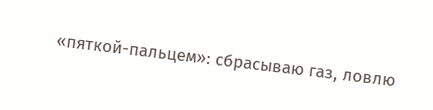«пяткой-пальцем»: сбрасываю газ, ловлю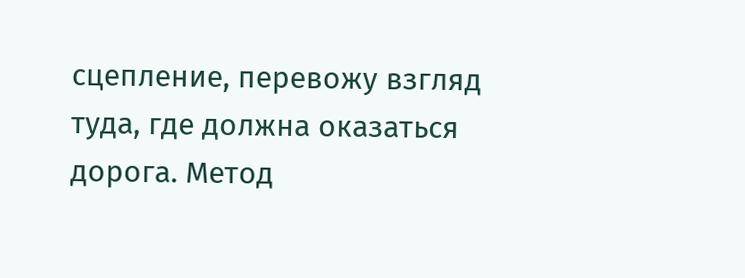сцепление, перевожу взгляд туда, где должна оказаться дорога. Метод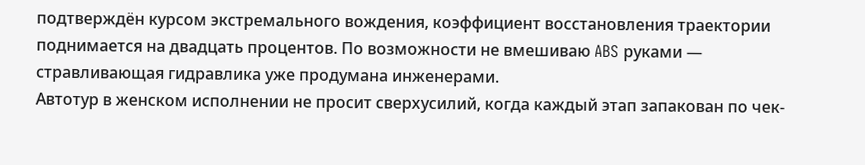подтверждён курсом экстремального вождения, коэффициент восстановления траектории поднимается на двадцать процентов. По возможности не вмешиваю ABS руками — стравливающая гидравлика уже продумана инженерами.
Автотур в женском исполнении не просит сверхусилий, когда каждый этап запакован по чек-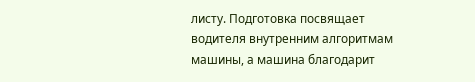листу. Подготовка посвящает водителя внутренним алгоритмам машины, а машина благодарит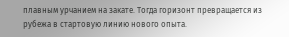плавным урчанием на закате. Тогда горизонт превращается из рубежа в стартовую линию нового опыта.